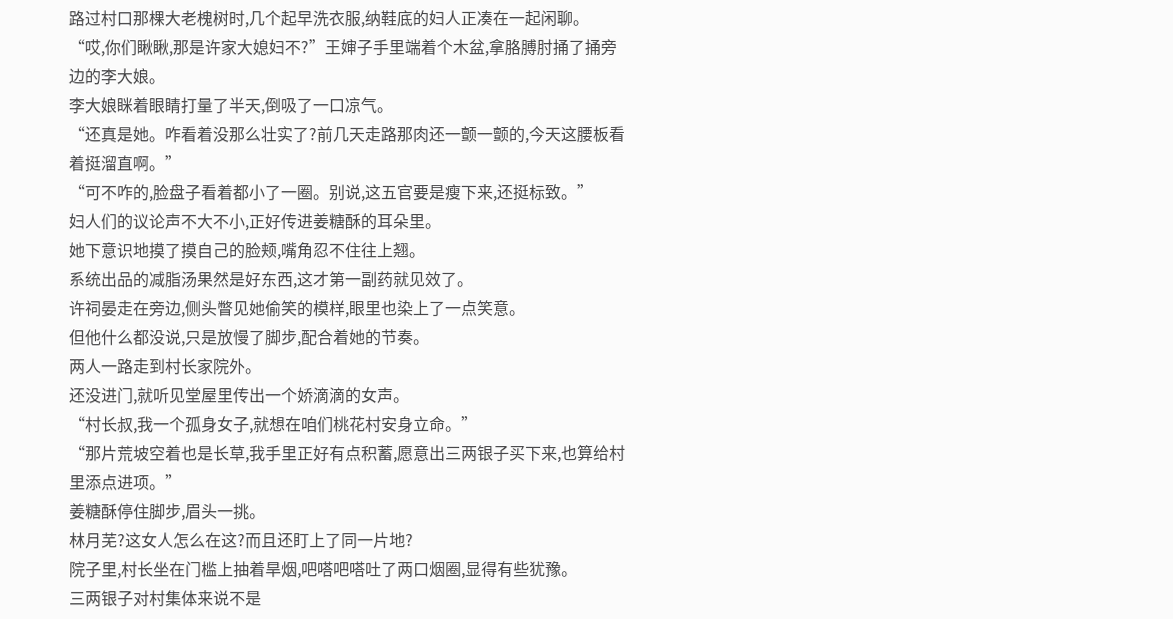路过村口那棵大老槐树时,几个起早洗衣服,纳鞋底的妇人正凑在一起闲聊。
“哎,你们瞅瞅,那是许家大媳妇不?”王婶子手里端着个木盆,拿胳膊肘捅了捅旁边的李大娘。
李大娘眯着眼睛打量了半天,倒吸了一口凉气。
“还真是她。咋看着没那么壮实了?前几天走路那肉还一颤一颤的,今天这腰板看着挺溜直啊。”
“可不咋的,脸盘子看着都小了一圈。别说,这五官要是瘦下来,还挺标致。”
妇人们的议论声不大不小,正好传进姜糖酥的耳朵里。
她下意识地摸了摸自己的脸颊,嘴角忍不住往上翘。
系统出品的减脂汤果然是好东西,这才第一副药就见效了。
许祠晏走在旁边,侧头瞥见她偷笑的模样,眼里也染上了一点笑意。
但他什么都没说,只是放慢了脚步,配合着她的节奏。
两人一路走到村长家院外。
还没进门,就听见堂屋里传出一个娇滴滴的女声。
“村长叔,我一个孤身女子,就想在咱们桃花村安身立命。”
“那片荒坡空着也是长草,我手里正好有点积蓄,愿意出三两银子买下来,也算给村里添点进项。”
姜糖酥停住脚步,眉头一挑。
林月芜?这女人怎么在这?而且还盯上了同一片地?
院子里,村长坐在门槛上抽着旱烟,吧嗒吧嗒吐了两口烟圈,显得有些犹豫。
三两银子对村集体来说不是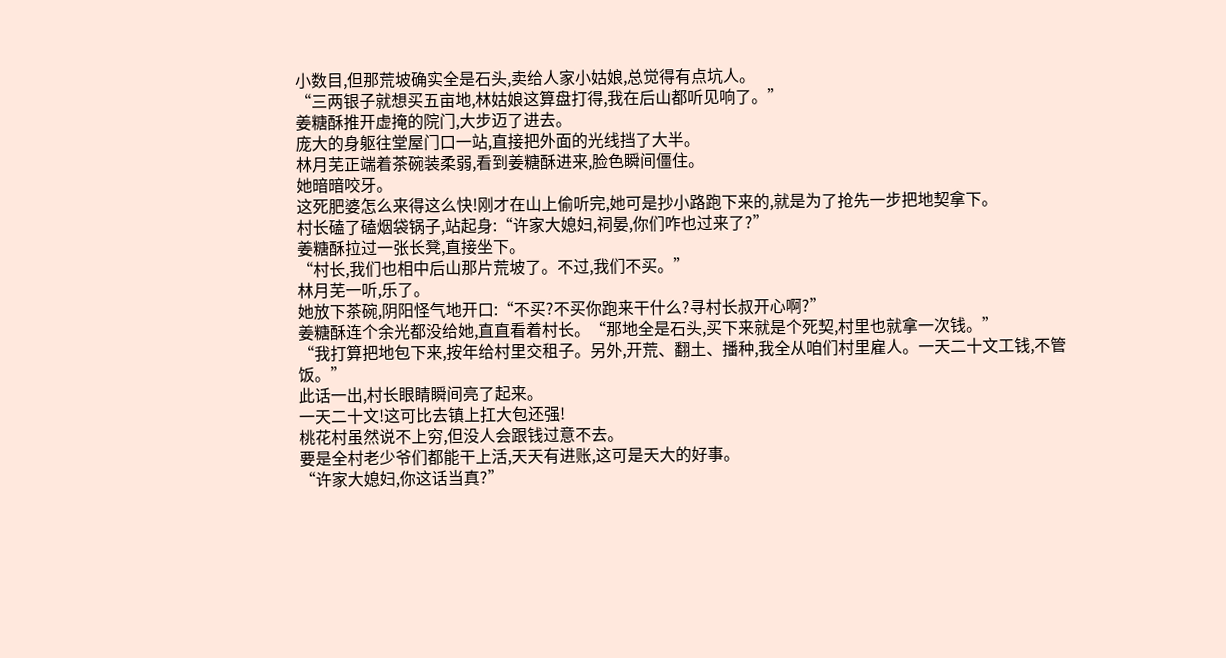小数目,但那荒坡确实全是石头,卖给人家小姑娘,总觉得有点坑人。
“三两银子就想买五亩地,林姑娘这算盘打得,我在后山都听见响了。”
姜糖酥推开虚掩的院门,大步迈了进去。
庞大的身躯往堂屋门口一站,直接把外面的光线挡了大半。
林月芜正端着茶碗装柔弱,看到姜糖酥进来,脸色瞬间僵住。
她暗暗咬牙。
这死肥婆怎么来得这么快!刚才在山上偷听完,她可是抄小路跑下来的,就是为了抢先一步把地契拿下。
村长磕了磕烟袋锅子,站起身:“许家大媳妇,祠晏,你们咋也过来了?”
姜糖酥拉过一张长凳,直接坐下。
“村长,我们也相中后山那片荒坡了。不过,我们不买。”
林月芜一听,乐了。
她放下茶碗,阴阳怪气地开口:“不买?不买你跑来干什么?寻村长叔开心啊?”
姜糖酥连个余光都没给她,直直看着村长。“那地全是石头,买下来就是个死契,村里也就拿一次钱。”
“我打算把地包下来,按年给村里交租子。另外,开荒、翻土、播种,我全从咱们村里雇人。一天二十文工钱,不管饭。”
此话一出,村长眼睛瞬间亮了起来。
一天二十文!这可比去镇上扛大包还强!
桃花村虽然说不上穷,但没人会跟钱过意不去。
要是全村老少爷们都能干上活,天天有进账,这可是天大的好事。
“许家大媳妇,你这话当真?”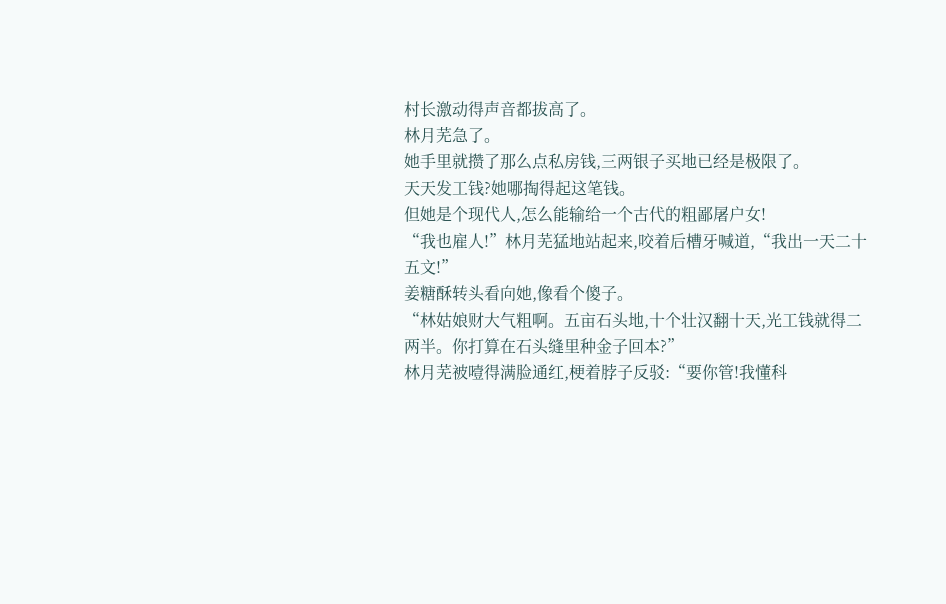村长激动得声音都拔高了。
林月芜急了。
她手里就攒了那么点私房钱,三两银子买地已经是极限了。
天天发工钱?她哪掏得起这笔钱。
但她是个现代人,怎么能输给一个古代的粗鄙屠户女!
“我也雇人!”林月芜猛地站起来,咬着后槽牙喊道,“我出一天二十五文!”
姜糖酥转头看向她,像看个傻子。
“林姑娘财大气粗啊。五亩石头地,十个壮汉翻十天,光工钱就得二两半。你打算在石头缝里种金子回本?”
林月芜被噎得满脸通红,梗着脖子反驳:“要你管!我懂科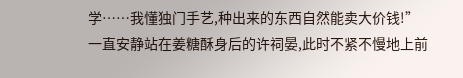学……我懂独门手艺,种出来的东西自然能卖大价钱!”
一直安静站在姜糖酥身后的许祠晏,此时不紧不慢地上前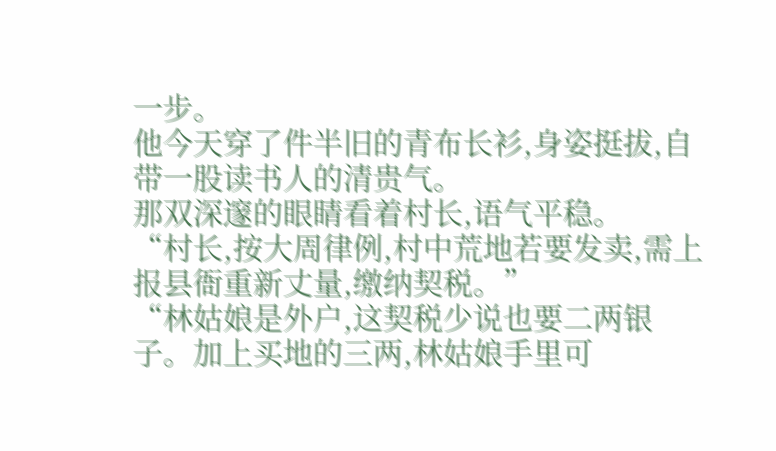一步。
他今天穿了件半旧的青布长衫,身姿挺拔,自带一股读书人的清贵气。
那双深邃的眼睛看着村长,语气平稳。
“村长,按大周律例,村中荒地若要发卖,需上报县衙重新丈量,缴纳契税。”
“林姑娘是外户,这契税少说也要二两银子。加上买地的三两,林姑娘手里可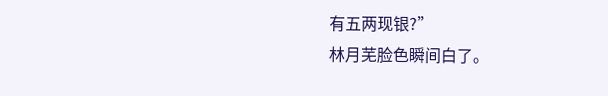有五两现银?”
林月芜脸色瞬间白了。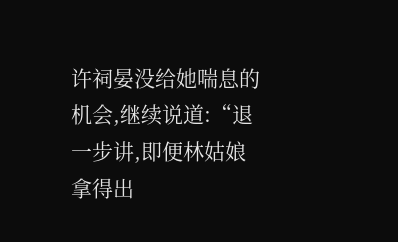许祠晏没给她喘息的机会,继续说道:“退一步讲,即便林姑娘拿得出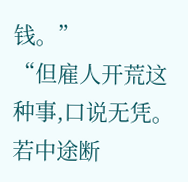钱。”
“但雇人开荒这种事,口说无凭。若中途断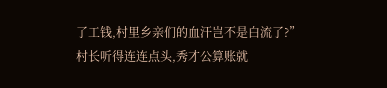了工钱,村里乡亲们的血汗岂不是白流了?”
村长听得连连点头,秀才公算账就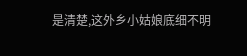是清楚,这外乡小姑娘底细不明